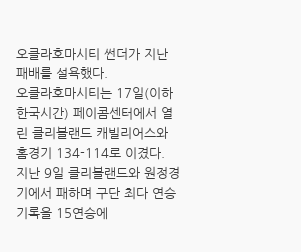오클라호마시티 썬더가 지난 패배를 설욕했다.
오클라호마시티는 17일(이하 한국시간) 페이콤센터에서 열린 클리블랜드 캐빌리어스와 홈경기 134-114로 이겼다.
지난 9일 클리블랜드와 원정경기에서 패하며 구단 최다 연승 기록을 15연승에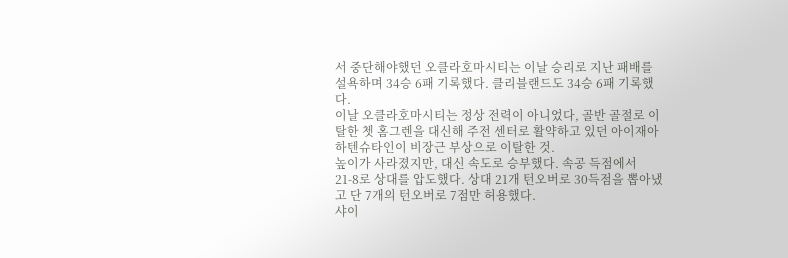서 중단해야했던 오클라호마시티는 이날 승리로 지난 패배를 설욕하며 34승 6패 기록했다. 클리블랜드도 34승 6패 기록했다.
이날 오클라호마시티는 정상 전력이 아니었다, 골반 골절로 이탈한 쳇 홈그렌을 대신해 주전 센터로 활약하고 있던 아이재아 하텐슈타인이 비장근 부상으로 이탈한 것.
높이가 사라졌지만, 대신 속도로 승부했다. 속공 득점에서 21-8로 상대를 압도했다. 상대 21개 턴오버로 30득점을 뽑아냈고 단 7개의 턴오버로 7점만 허용했다.
샤이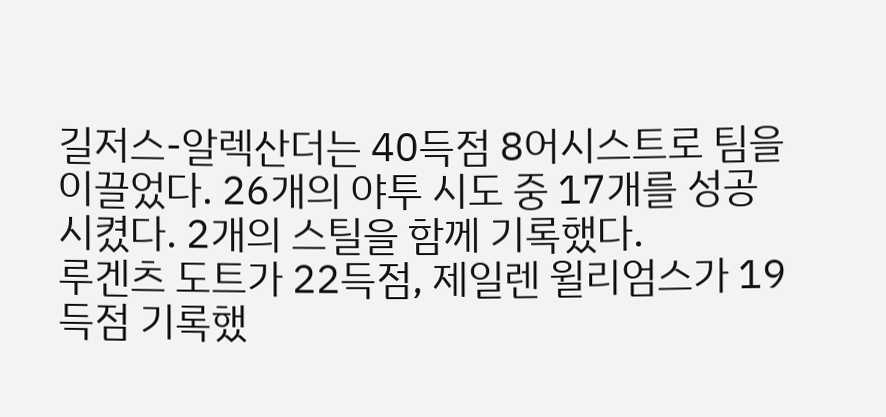길저스-알렉산더는 40득점 8어시스트로 팀을 이끌었다. 26개의 야투 시도 중 17개를 성공시켰다. 2개의 스틸을 함께 기록했다.
루겐츠 도트가 22득점, 제일렌 윌리엄스가 19득점 기록했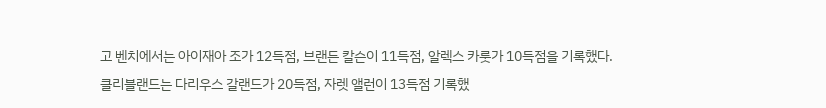고 벤치에서는 아이재아 조가 12득점, 브랜든 칼슨이 11득점, 알렉스 카룻가 10득점을 기록했다.
클리블랜드는 다리우스 갈랜드가 20득점, 자렛 앨런이 13득점 기록했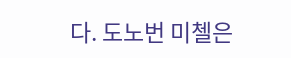다. 도노번 미첼은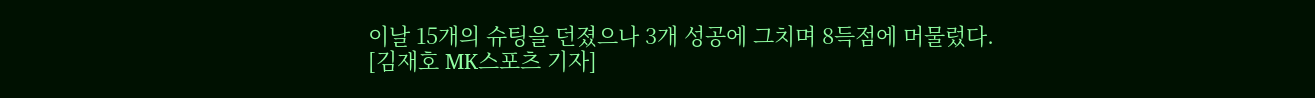이날 15개의 슈팅을 던졌으나 3개 성공에 그치며 8득점에 머물렀다.
[김재호 MK스포츠 기자]